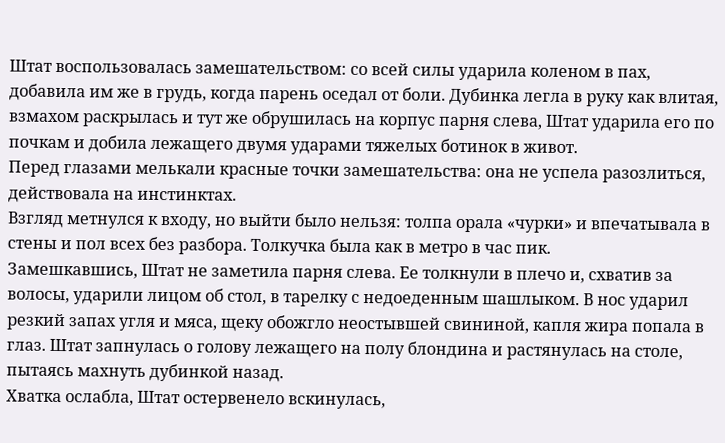Штат воспользовалась замешательством: со всей силы ударила коленом в пах, добавила им же в грудь, когда парень оседал от боли. Дубинка легла в руку как влитая, взмахом раскрылась и тут же обрушилась на корпус парня слева, Штат ударила его по почкам и добила лежащего двумя ударами тяжелых ботинок в живот.
Перед глазами мелькали красные точки замешательства: она не успела разозлиться, действовала на инстинктах.
Взгляд метнулся к входу, но выйти было нельзя: толпа орала «чурки» и впечатывала в стены и пол всех без разбора. Толкучка была как в метро в час пик.
Замешкавшись, Штат не заметила парня слева. Ее толкнули в плечо и, схватив за волосы, ударили лицом об стол, в тарелку с недоеденным шашлыком. В нос ударил резкий запах угля и мяса, щеку обожгло неостывшей свининой, капля жира попала в глаз. Штат запнулась о голову лежащего на полу блондина и растянулась на столе, пытаясь махнуть дубинкой назад.
Хватка ослабла, Штат остервенело вскинулась,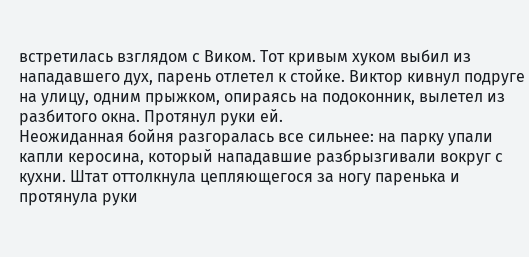встретилась взглядом с Виком. Тот кривым хуком выбил из нападавшего дух, парень отлетел к стойке. Виктор кивнул подруге на улицу, одним прыжком, опираясь на подоконник, вылетел из разбитого окна. Протянул руки ей.
Неожиданная бойня разгоралась все сильнее: на парку упали капли керосина, который нападавшие разбрызгивали вокруг с кухни. Штат оттолкнула цепляющегося за ногу паренька и протянула руки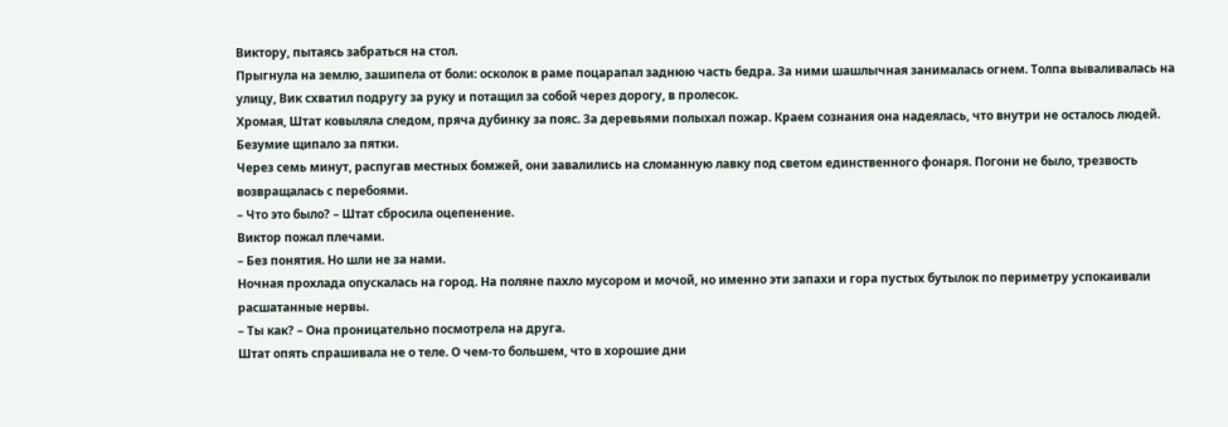Виктору, пытаясь забраться на стол.
Прыгнула на землю, зашипела от боли: осколок в раме поцарапал заднюю часть бедра. За ними шашлычная занималась огнем. Толпа вываливалась на улицу, Вик схватил подругу за руку и потащил за собой через дорогу, в пролесок.
Хромая, Штат ковыляла следом, пряча дубинку за пояс. За деревьями полыхал пожар. Краем сознания она надеялась, что внутри не осталось людей. Безумие щипало за пятки.
Через семь минут, распугав местных бомжей, они завалились на сломанную лавку под светом единственного фонаря. Погони не было, трезвость возвращалась с перебоями.
– Что это было? – Штат сбросила оцепенение.
Виктор пожал плечами.
– Без понятия. Но шли не за нами.
Ночная прохлада опускалась на город. На поляне пахло мусором и мочой, но именно эти запахи и гора пустых бутылок по периметру успокаивали расшатанные нервы.
– Ты как? – Она проницательно посмотрела на друга.
Штат опять спрашивала не о теле. О чем-то большем, что в хорошие дни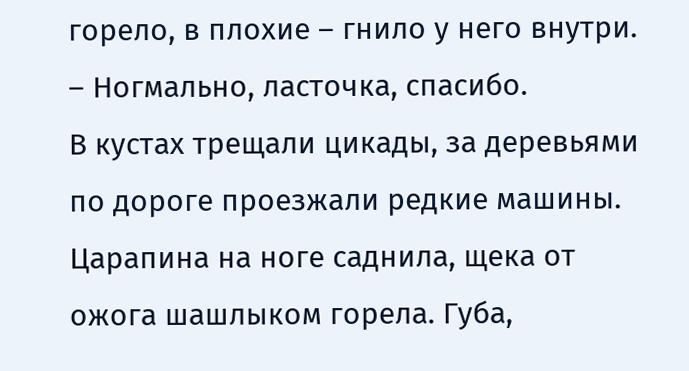горело, в плохие – гнило у него внутри.
– Ногмально, ласточка, спасибо.
В кустах трещали цикады, за деревьями по дороге проезжали редкие машины. Царапина на ноге саднила, щека от ожога шашлыком горела. Губа,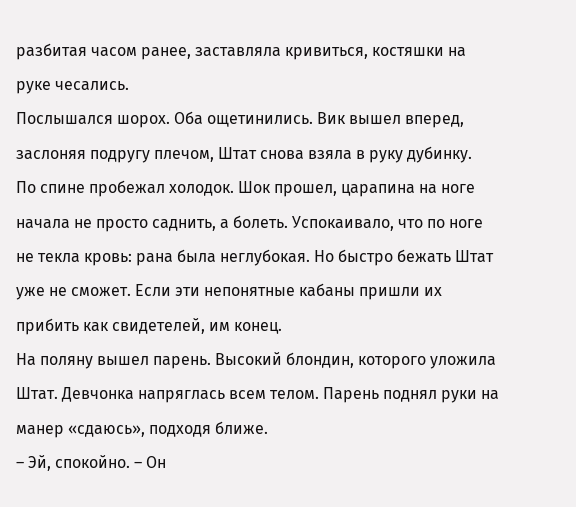разбитая часом ранее, заставляла кривиться, костяшки на руке чесались.
Послышался шорох. Оба ощетинились. Вик вышел вперед, заслоняя подругу плечом, Штат снова взяла в руку дубинку.
По спине пробежал холодок. Шок прошел, царапина на ноге начала не просто саднить, а болеть. Успокаивало, что по ноге не текла кровь: рана была неглубокая. Но быстро бежать Штат уже не сможет. Если эти непонятные кабаны пришли их прибить как свидетелей, им конец.
На поляну вышел парень. Высокий блондин, которого уложила Штат. Девчонка напряглась всем телом. Парень поднял руки на манер «сдаюсь», подходя ближе.
– Эй, спокойно. – Он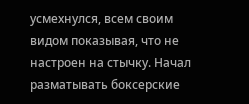усмехнулся, всем своим видом показывая, что не настроен на стычку. Начал разматывать боксерские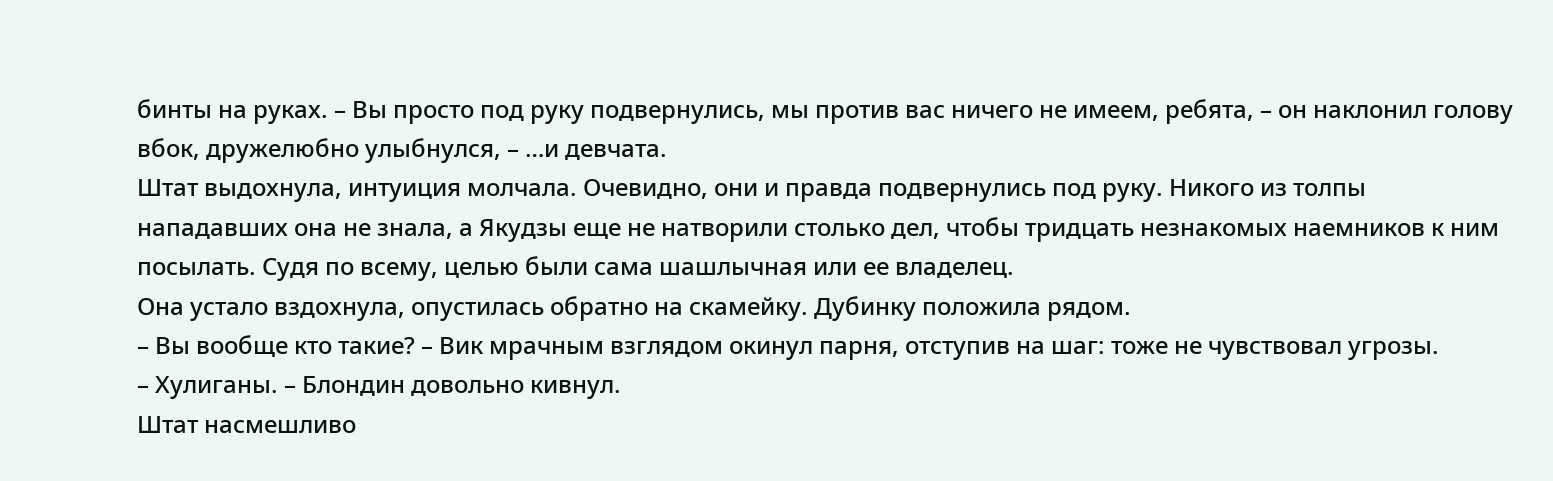бинты на руках. – Вы просто под руку подвернулись, мы против вас ничего не имеем, ребята, – он наклонил голову вбок, дружелюбно улыбнулся, – …и девчата.
Штат выдохнула, интуиция молчала. Очевидно, они и правда подвернулись под руку. Никого из толпы нападавших она не знала, а Якудзы еще не натворили столько дел, чтобы тридцать незнакомых наемников к ним посылать. Судя по всему, целью были сама шашлычная или ее владелец.
Она устало вздохнула, опустилась обратно на скамейку. Дубинку положила рядом.
– Вы вообще кто такие? – Вик мрачным взглядом окинул парня, отступив на шаг: тоже не чувствовал угрозы.
– Хулиганы. – Блондин довольно кивнул.
Штат насмешливо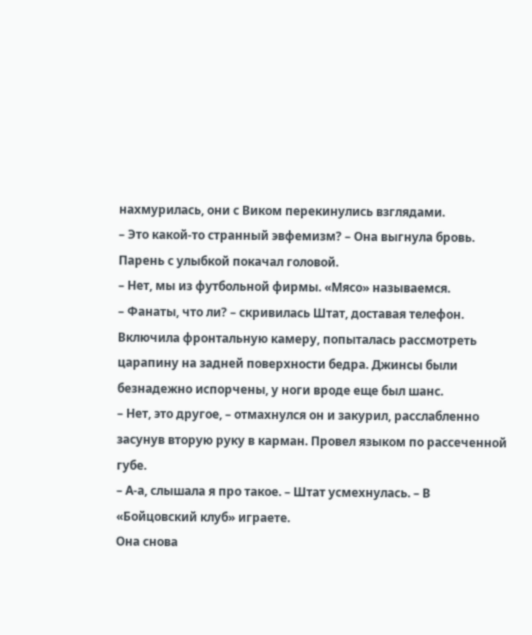нахмурилась, они с Виком перекинулись взглядами.
– Это какой-то странный эвфемизм? – Она выгнула бровь.
Парень с улыбкой покачал головой.
– Нет, мы из футбольной фирмы. «Мясо» называемся.
– Фанаты, что ли? – скривилась Штат, доставая телефон.
Включила фронтальную камеру, попыталась рассмотреть царапину на задней поверхности бедра. Джинсы были безнадежно испорчены, у ноги вроде еще был шанс.
– Нет, это другое, – отмахнулся он и закурил, расслабленно засунув вторую руку в карман. Провел языком по рассеченной губе.
– А-а, слышала я про такое. – Штат усмехнулась. – В «Бойцовский клуб» играете.
Она снова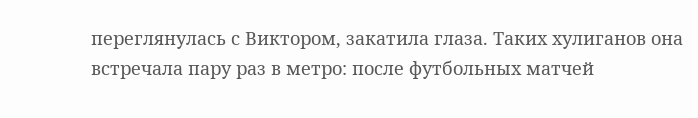переглянулась с Виктором, закатила глаза. Таких хулиганов она встречала пару раз в метро: после футбольных матчей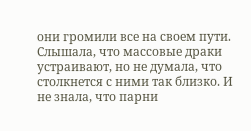они громили все на своем пути. Слышала, что массовые драки устраивают, но не думала, что столкнется с ними так близко. И не знала, что парни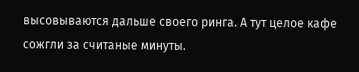высовываются дальше своего ринга. А тут целое кафе сожгли за считаные минуты.